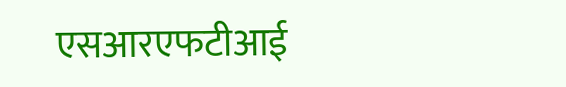एसआरएफटीआई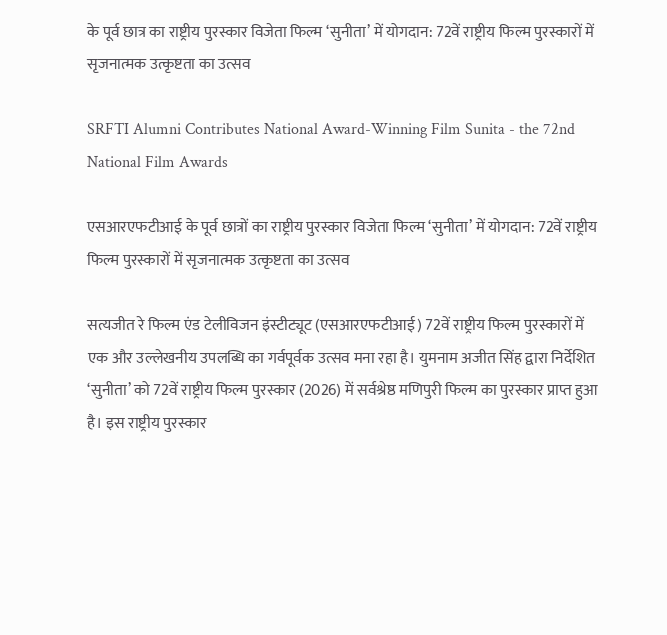के पूर्व छात्र का राष्ट्रीय पुरस्कार विजेता फिल्म ‘सुनीता’ में योगदान: 72वें राष्ट्रीय फिल्म पुरस्कारों में सृजनात्मक उत्कृष्टता का उत्सव

SRFTI Alumni Contributes National Award-Winning Film Sunita - the 72nd National Film Awards

एसआरएफटीआई के पूर्व छात्रों का राष्ट्रीय पुरस्कार विजेता फिल्म ‘सुनीता’ में योगदान: 72वें राष्ट्रीय फिल्म पुरस्कारों में सृजनात्मक उत्कृष्टता का उत्सव

सत्यजीत रे फिल्म एंड टेलीविजन इंस्टीट्यूट (एसआरएफटीआई) 72वें राष्ट्रीय फिल्म पुरस्कारों में एक और उल्लेखनीय उपलब्धि का गर्वपूर्वक उत्सव मना रहा है। युमनाम अजीत सिंह द्वारा निर्देशित ‘सुनीता’ को 72वें राष्ट्रीय फिल्म पुरस्कार (2026) में सर्वश्रेष्ठ मणिपुरी फिल्म का पुरस्कार प्राप्त हुआ है। इस राष्ट्रीय पुरस्कार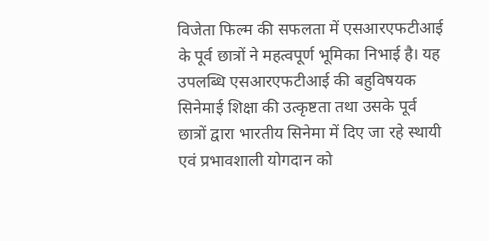विजेता फिल्म की सफलता में एसआरएफटीआई के पूर्व छात्रों ने महत्वपूर्ण भूमिका निभाई है। यह उपलब्धि एसआरएफटीआई की बहुविषयक सिनेमाई शिक्षा की उत्कृष्टता तथा उसके पूर्व छात्रों द्वारा भारतीय सिनेमा में दिए जा रहे स्थायी एवं प्रभावशाली योगदान को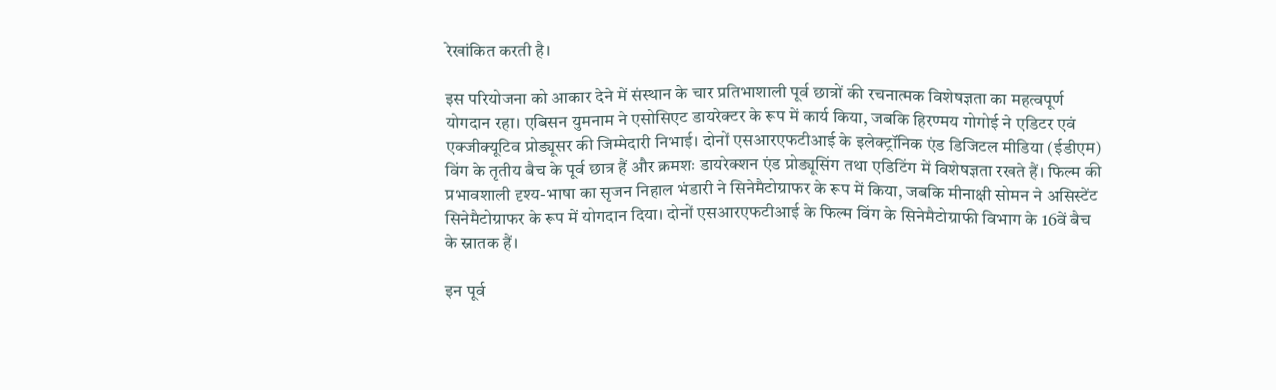रेखांकित करती है।

इस परियोजना को आकार देने में संस्थान के चार प्रतिभाशाली पूर्व छात्रों की रचनात्मक विशेषज्ञता का महत्वपूर्ण योगदान रहा। एबिसन युमनाम ने एसोसिएट डायरेक्टर के रूप में कार्य किया, जबकि हिरण्मय गोगोई ने एडिटर एवं एक्जीक्यूटिव प्रोड्यूसर की जिम्मेदारी निभाई। दोनों एसआरएफटीआई के इलेक्ट्रॉनिक एंड डिजिटल मीडिया (ईडीएम) विंग के तृतीय बैच के पूर्व छात्र हैं और क्रमशः डायरेक्शन एंड प्रोड्यूसिंग तथा एडिटिंग में विशेषज्ञता रखते हैं। फिल्म की प्रभावशाली दृश्य-भाषा का सृजन निहाल भंडारी ने सिनेमैटोग्राफर के रूप में किया, जबकि मीनाक्षी सोमन ने असिस्टेंट सिनेमैटोग्राफर के रूप में योगदान दिया। दोनों एसआरएफटीआई के फिल्म विंग के सिनेमैटोग्राफी विभाग के 16वें बैच के स्नातक हैं।

इन पूर्व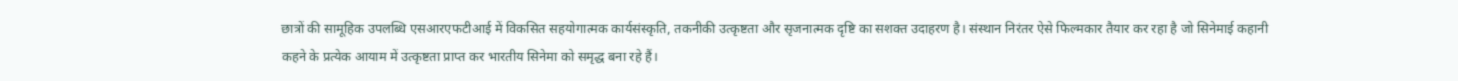छात्रों की सामूहिक उपलब्धि एसआरएफटीआई में विकसित सहयोगात्मक कार्यसंस्कृति, तकनीकी उत्कृष्टता और सृजनात्मक दृष्टि का सशक्त उदाहरण है। संस्थान निरंतर ऐसे फिल्मकार तैयार कर रहा है जो सिनेमाई कहानी कहने के प्रत्येक आयाम में उत्कृष्टता प्राप्त कर भारतीय सिनेमा को समृद्ध बना रहे हैं।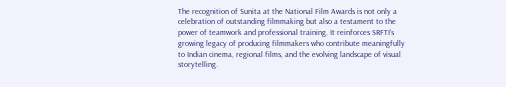The recognition of Sunita at the National Film Awards is not only a celebration of outstanding filmmaking but also a testament to the power of teamwork and professional training. It reinforces SRFTI’s growing legacy of producing filmmakers who contribute meaningfully to Indian cinema, regional films, and the evolving landscape of visual storytelling.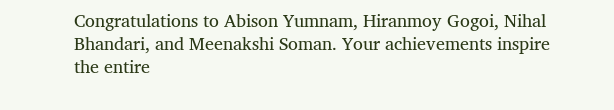Congratulations to Abison Yumnam, Hiranmoy Gogoi, Nihal Bhandari, and Meenakshi Soman. Your achievements inspire the entire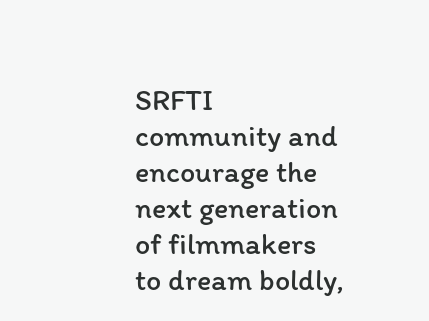SRFTI community and encourage the next generation of filmmakers to dream boldly,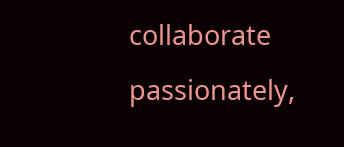collaborate passionately,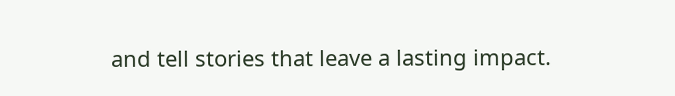and tell stories that leave a lasting impact.